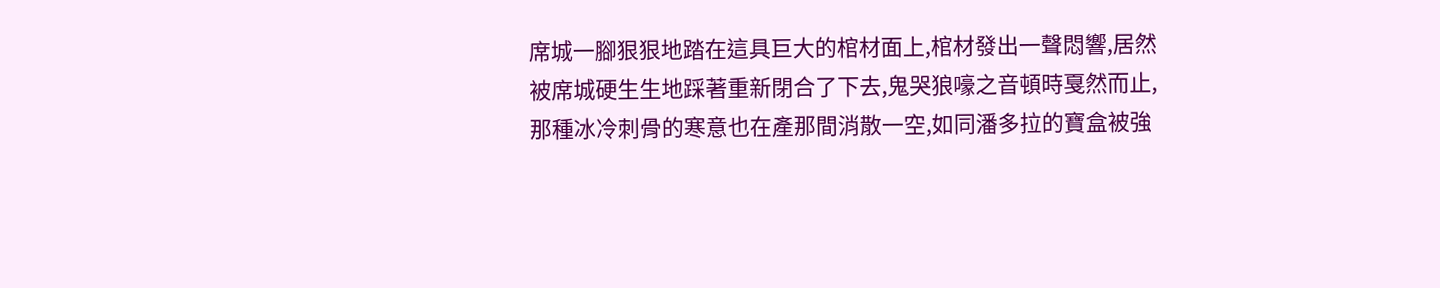席城一腳狠狠地踏在這具巨大的棺材面上,棺材發出一聲悶響,居然被席城硬生生地踩著重新閉合了下去,鬼哭狼嚎之音頓時戛然而止,那種冰冷刺骨的寒意也在產那間消散一空,如同潘多拉的寶盒被強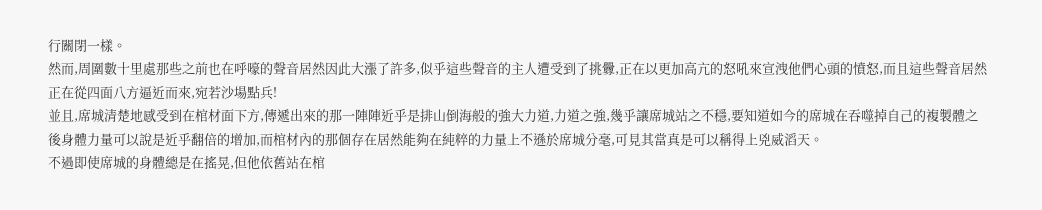行關閉一樣。
然而,周圍數十里處那些之前也在呼嚎的聲音居然因此大漲了許多,似乎這些聲音的主人遭受到了挑釁,正在以更加高亢的怒吼來宣洩他們心頭的憤怒,而且這些聲音居然正在從四面八方逼近而來,宛若沙場點兵!
並且,席城清楚地感受到在棺材面下方,傳遞出來的那一陣陣近乎是排山倒海般的強大力道,力道之強,幾乎讓席城站之不穩,要知道如今的席城在吞噬掉自己的複製體之後身體力量可以說是近乎翻倍的增加,而棺材內的那個存在居然能夠在純粹的力量上不遜於席城分毫,可見其當真是可以稱得上兇威滔天。
不過即使席城的身體總是在搖晃,但他依舊站在棺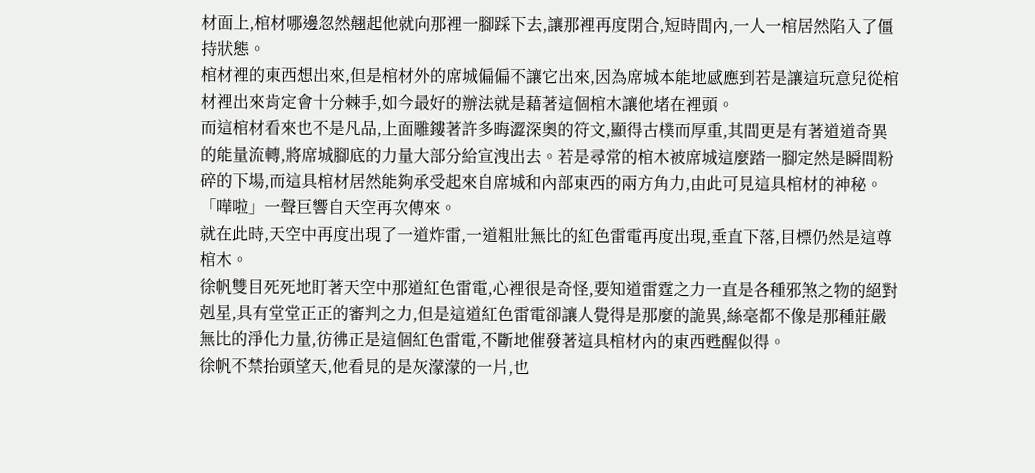材面上,棺材哪邊忽然翹起他就向那裡一腳踩下去,讓那裡再度閉合,短時間內,一人一棺居然陷入了僵持狀態。
棺材裡的東西想出來,但是棺材外的席城偏偏不讓它出來,因為席城本能地感應到若是讓這玩意兒從棺材裡出來肯定會十分棘手,如今最好的辦法就是藉著這個棺木讓他堵在裡頭。
而這棺材看來也不是凡品,上面雕鏤著許多晦澀深奧的符文,顯得古樸而厚重,其間更是有著道道奇異的能量流轉,將席城腳底的力量大部分給宣洩出去。若是尋常的棺木被席城這麼踏一腳定然是瞬間粉碎的下場,而這具棺材居然能夠承受起來自席城和內部東西的兩方角力,由此可見這具棺材的神秘。
「嘩啦」一聲巨響自天空再次傳來。
就在此時,天空中再度出現了一道炸雷,一道粗壯無比的紅色雷電再度出現,垂直下落,目標仍然是這尊棺木。
徐帆雙目死死地盯著天空中那道紅色雷電,心裡很是奇怪,要知道雷霆之力一直是各種邪煞之物的絕對剋星,具有堂堂正正的審判之力,但是這道紅色雷電卻讓人覺得是那麼的詭異,絲毫都不像是那種莊嚴無比的淨化力量,彷彿正是這個紅色雷電,不斷地催發著這具棺材內的東西甦醒似得。
徐帆不禁抬頭望天,他看見的是灰濛濛的一片,也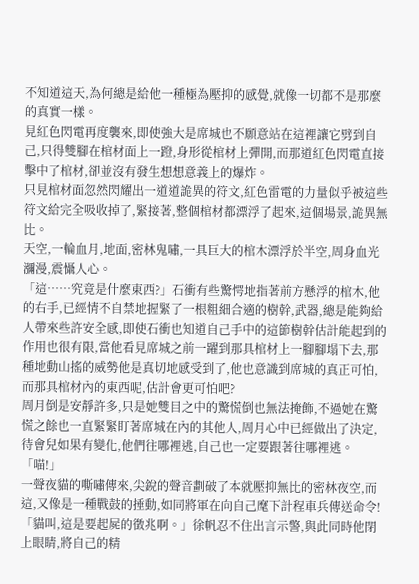不知道這天,為何總是給他一種極為壓抑的感覺,就像一切都不是那麼的真實一樣。
見紅色閃電再度襲來,即使強大是席城也不願意站在這裡讓它劈到自己,只得雙腳在棺材面上一蹬,身形從棺材上彈開,而那道紅色閃電直接擊中了棺材,卻並沒有發生想想意義上的爆炸。
只見棺材面忽然閃耀出一道道詭異的符文,紅色雷電的力量似乎被這些符文給完全吸收掉了,緊接著,整個棺材都漂浮了起來,這個場景,詭異無比。
天空,一輪血月,地面,密林鬼嘯,一具巨大的棺木漂浮於半空,周身血光瀰漫,震懾人心。
「這……究竟是什麼東西?」石衝有些驚愕地指著前方懸浮的棺木,他的右手,已經情不自禁地握緊了一根粗細合適的樹幹,武器,總是能夠給人帶來些許安全感,即使石衝也知道自己手中的這節樹幹估計能起到的作用也很有限,當他看見席城之前一躍到那具棺材上一腳腳塌下去,那種地動山搖的威勢他是真切地感受到了,他也意識到席城的真正可怕,而那具棺材內的東西呢,估計會更可怕吧?
周月倒是安靜許多,只是她雙目之中的驚慌倒也無法掩飾,不過她在驚慌之餘也一直緊緊盯著席城在內的其他人,周月心中已經做出了決定,待會兒如果有變化,他們往哪裡逃,自己也一定要跟著往哪裡逃。
「喵!」
一聲夜貓的嘶嘯傳來,尖銳的聲音劃破了本就壓抑無比的密林夜空,而這,又像是一種戰鼓的捶動,如同將軍在向自己麾下計程車兵傳送命令!
「貓叫,這是要起屍的徵兆啊。」徐帆忍不住出言示警,與此同時他閉上眼睛,將自己的精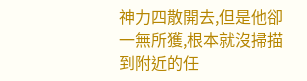神力四散開去,但是他卻一無所獲,根本就沒掃描到附近的任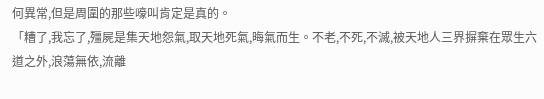何異常,但是周圍的那些嚎叫肯定是真的。
「糟了,我忘了,殭屍是集天地怨氣,取天地死氣,晦氣而生。不老,不死,不滅,被天地人三界摒棄在眾生六道之外,浪蕩無依,流離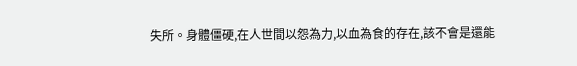失所。身體僵硬,在人世間以怨為力,以血為食的存在,該不會是還能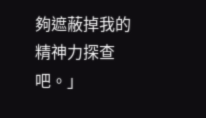夠遮蔽掉我的精神力探查吧。」